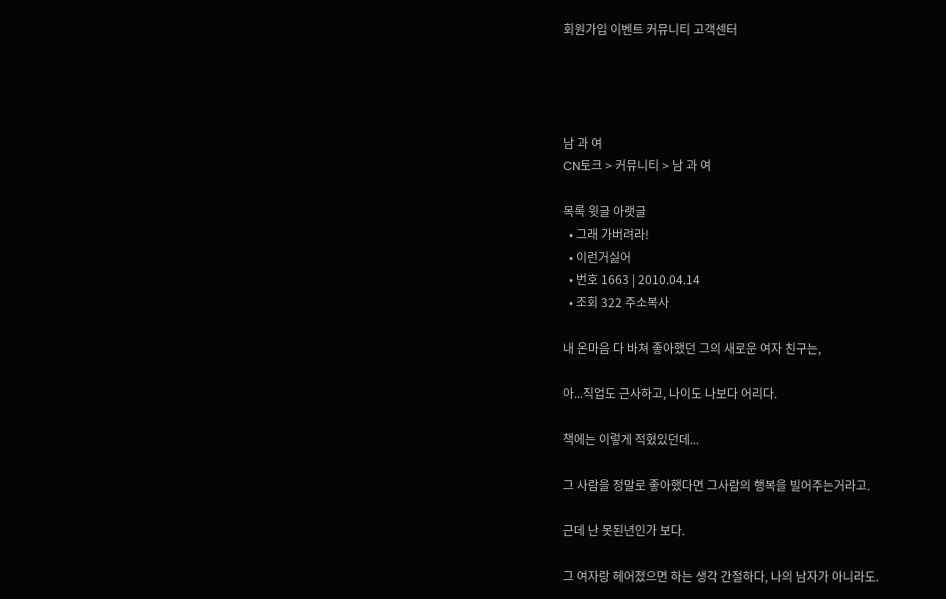회원가입 이벤트 커뮤니티 고객센터




남 과 여
CN토크 > 커뮤니티 > 남 과 여

목록 윗글 아랫글
  • 그래 가버려라!
  • 이런거싫어
  • 번호 1663 | 2010.04.14
  • 조회 322 주소복사

내 온마음 다 바쳐 좋아했던 그의 새로운 여자 친구는,

아...직업도 근사하고, 나이도 나보다 어리다.

책에는 이렇게 적혔있던데...

그 사람을 정말로 좋아했다면 그사람의 행복을 빌어주는거라고.

근데 난 못된년인가 보다.

그 여자랑 헤어졌으면 하는 생각 간절하다, 나의 남자가 아니라도.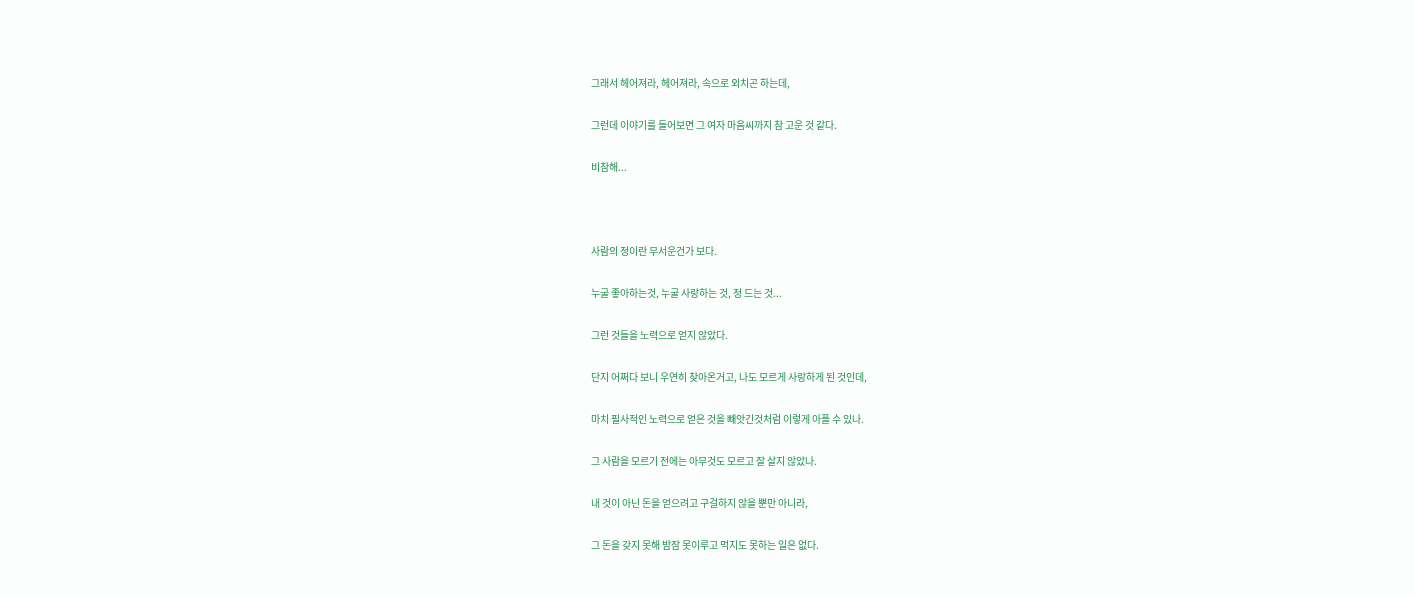그래서 헤어져라, 헤어져라, 속으로 외치곤 하는데,

그런데 이야기를 들어보면 그 여자 마음씨까지 참 고운 것 같다.

비참해...



사람의 정이란 무서운건가 보다.

누굴 좋아하는것, 누굴 사랑하는 것, 정 드는 것...

그런 것들을 노력으로 얻지 않았다.

단지 어쩌다 보니 우연히 찾아온거고, 나도 모르게 사랑하게 된 것인데,

마치 필사적인 노력으로 얻은 것을 빼앗긴것처럼 이렇게 아플 수 있나.

그 사람을 모르기 전에는 아무것도 모르고 잘 살지 않았나.

내 것이 아닌 돈을 얻으려고 구걸하지 않을 뿐만 아니라,

그 돈을 갖지 못해 밤잠 못이루고 먹지도 못하는 일은 없다.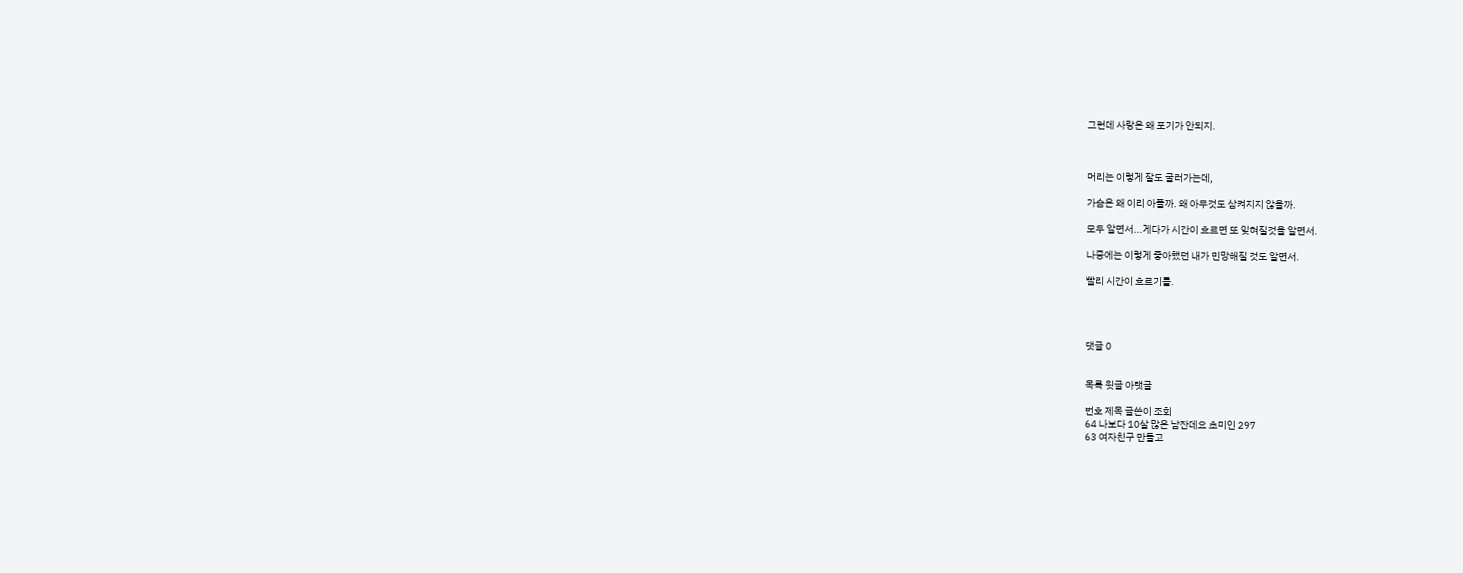그런데 사랑은 왜 포기가 안되지.



머리는 이렇게 잘도 굴러가는데,

가슴은 왜 이리 아플까. 왜 아무것도 삼켜지지 않을까.

모두 알면서...게다가 시간이 흐르면 또 잊혀질것을 알면서.

나중에는 이렇게 좋아했던 내가 민망해질 것도 알면서.

빨리 시간이 흐르기를.




댓글 0


목록 윗글 아랫글

번호 제목 글쓴이 조회
64 나보다 10살 많은 남잔데요 초미인 297
63 여자친구 만들고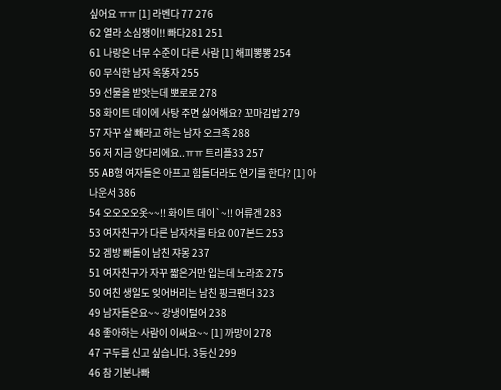싶어요 ㅠㅠ [1] 라벤다 77 276
62 열라 소심쟁이!! 빠다281 251
61 나랑은 너무 수준이 다른 사람 [1] 해피뽕뽕 254
60 무식한 남자 옥똥자 255
59 선물을 받앗는데 뽀로로 278
58 화이트 데이에 사탕 주면 싫어해요? 꼬마김밥 279
57 자꾸 살 빼라고 하는 남자 오크족 288
56 저 지금 양다리에요..ㅠㅠ 트리플33 257
55 AB형 여자들은 아프고 힘들더라도 연기를 한다? [1] 아나운서 386
54 오오오오옷~~!! 화이트 데이`~!! 어류겐 283
53 여자친구가 다른 남자차를 타요 007본드 253
52 겜방 빠돌이 남친 쟈몽 237
51 여자친구가 자꾸 짧은거만 입는데 노라죠 275
50 여친 생일도 잊어버리는 남친 핑크팬더 323
49 남자들은요~~ 강냉이털어 238
48 좋아하는 사람이 이써요~~ [1] 까망이 278
47 구두를 신고 싶습니다. 3등신 299
46 참 기분나빠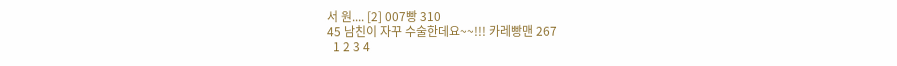서 원.... [2] 007빵 310
45 남친이 자꾸 수술한데요~~!!! 카레빵맨 267
  1 2 3 4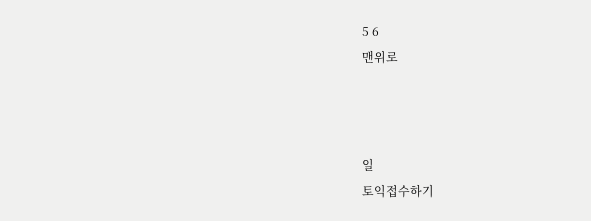5 6
맨위로



일
토익접수하기